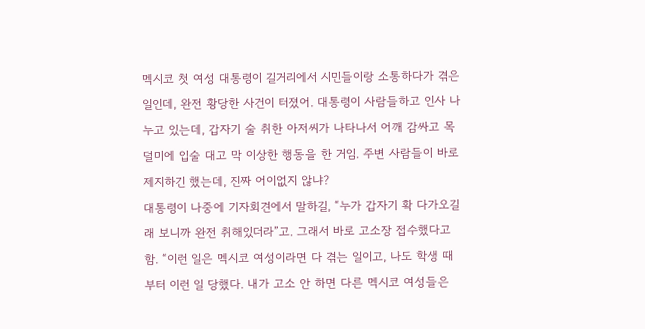멕시코 첫 여성 대통령이 길거리에서 시민들이랑 소통하다가 겪은 일인데, 완전 황당한 사건이 터졌어. 대통령이 사람들하고 인사 나누고 있는데, 갑자기 술 취한 아저씨가 나타나서 어깨 감싸고 목덜미에 입술 대고 막 이상한 행동을 한 거임. 주변 사람들이 바로 제지하긴 했는데, 진짜 어이없지 않냐?
대통령이 나중에 기자회견에서 말하길, “누가 갑자기 확 다가오길래 보니까 완전 취해있더라”고. 그래서 바로 고소장 접수했다고 함. “이런 일은 멕시코 여성이라면 다 겪는 일이고, 나도 학생 때부터 이런 일 당했다. 내가 고소 안 하면 다른 멕시코 여성들은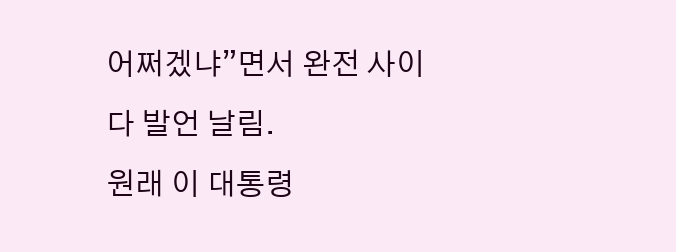어쩌겠냐”면서 완전 사이다 발언 날림.
원래 이 대통령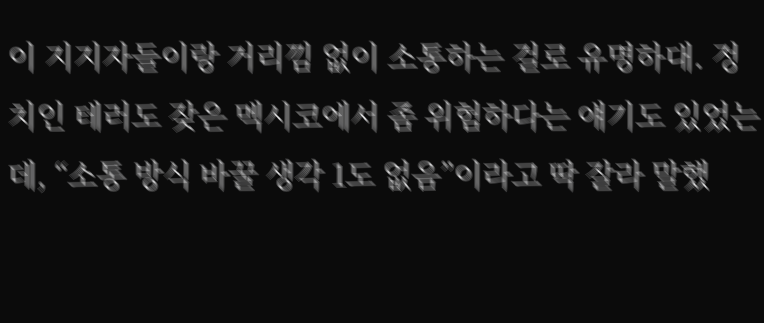이 지지자들이랑 거리낌 없이 소통하는 걸로 유명하대. 정치인 테러도 잦은 멕시코에서 좀 위험하다는 얘기도 있었는데, “소통 방식 바꿀 생각 1도 없음”이라고 딱 잘라 말했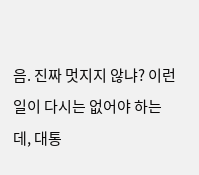음. 진짜 멋지지 않냐? 이런 일이 다시는 없어야 하는데, 대통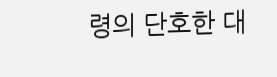령의 단호한 대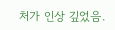처가 인상 깊었음.